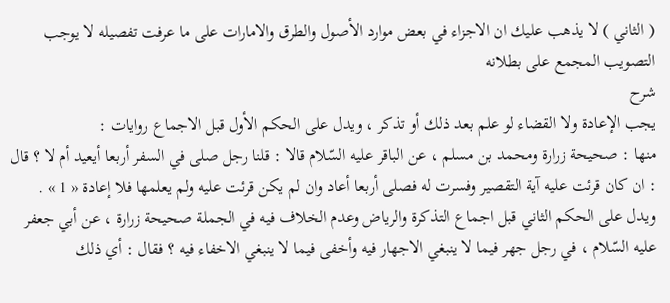( الثاني ) لا يذهب عليك ان الاجزاء في بعض موارد الأصول والطرق والامارات على ما عرفت تفصيله لا يوجب التصويب المجمع على بطلانه
شرح
يجب الإعادة ولا القضاء لو علم بعد ذلك أو تذكر ، ويدل على الحكم الأول قبل الاجماع روايات :
منها : صحيحة زرارة ومحمد بن مسلم ، عن الباقر عليه السّلام قالا : قلنا رجل صلى في السفر أربعا أيعيد أم لا ؟ قال : ان كان قرئت عليه آية التقصير وفسرت له فصلى أربعا أعاد وان لم يكن قرئت عليه ولم يعلمها فلا إعادة « 1 » .
ويدل على الحكم الثاني قبل اجماع التذكرة والرياض وعدم الخلاف فيه في الجملة صحيحة زرارة ، عن أبي جعفر عليه السّلام ، في رجل جهر فيما لا ينبغي الاجهار فيه وأخفى فيما لا ينبغي الاخفاء فيه ؟ فقال : أي ذلك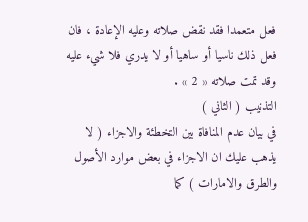فعل متعمدا فقد نقض صلاته وعليه الإعادة ، فان فعل ذلك ناسيا أو ساهيا أو لا يدري فلا شيء عليه وقد تمت صلاته « 2 » .
التذنيب ( الثاني )
في بيان عدم المنافاة بين التخطئة والاجزاء ( لا يذهب عليك ان الاجزاء في بعض موارد الأصول والطرق والامارات ) كما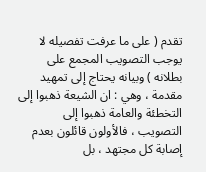تقدم ( على ما عرفت تفصيله لا يوجب التصويب المجمع على بطلانه ) وبيانه يحتاج إلى تمهيد مقدمة ، وهي : ان الشيعة ذهبوا إلى التخطئة والعامة ذهبوا إلى التصويب ، فالأولون قائلون بعدم إصابة كل مجتهد ، بل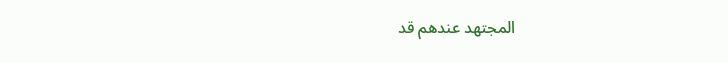المجتهد عندهم قد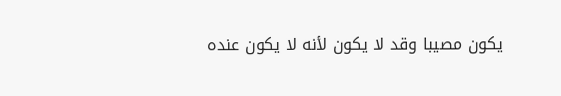يكون مصيبا وقد لا يكون لأنه لا يكون عنده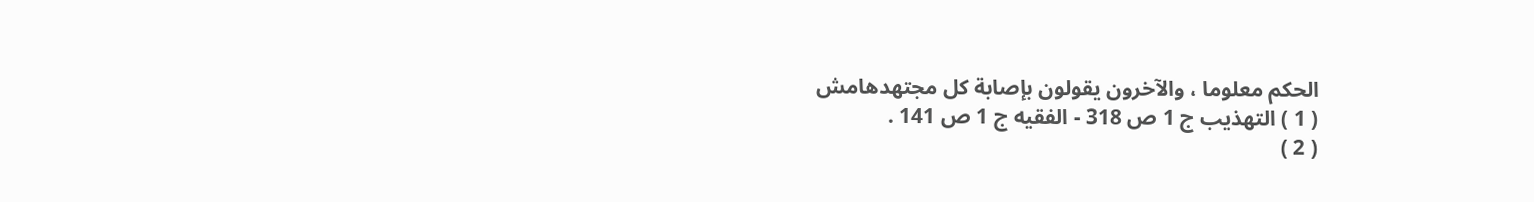الحكم معلوما ، والآخرون يقولون بإصابة كل مجتهدهامش
( 1 ) التهذيب ج 1 ص 318 - الفقيه ج 1 ص 141 .
( 2 )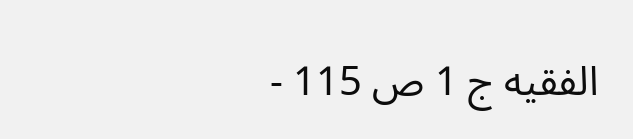الفقيه ج 1 ص 115 -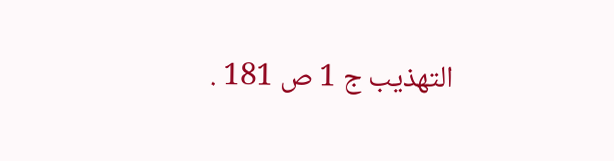التهذيب ج 1 ص 181 .